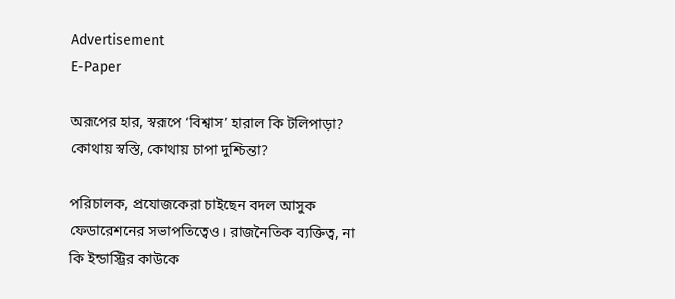Advertisement
E-Paper

অরূপের হার, স্বরূপে ‘বিশ্বাস’ হারাল কি টলিপাড়া? কোথায় স্বস্তি, কোথায় চাপা দুশ্চিন্তা?

পরিচালক, প্রযোজকেরা চাইছেন বদল আসুক ফেডারেশনের সভাপতিত্বেও। রাজনৈতিক ব্যক্তিত্ব, না কি ইন্ডাস্ট্রির কাউকে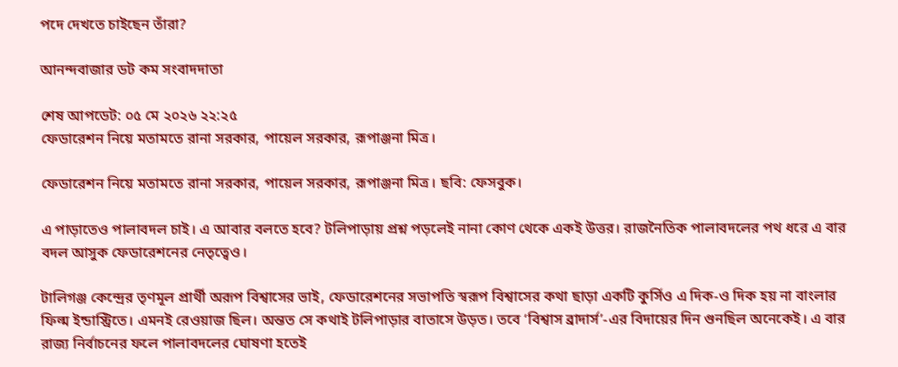পদে দেখতে চাইছেন তাঁরা?

আনন্দবাজার ডট কম সংবাদদাতা

শেষ আপডেট: ০৫ মে ২০২৬ ২২:২৫
ফেডারেশন নিয়ে মতামতে রানা সরকার, পায়েল সরকার, রূপাঞ্জনা মিত্র।

ফেডারেশন নিয়ে মতামতে রানা সরকার, পায়েল সরকার, রূপাঞ্জনা মিত্র। ছবি: ফেসবুক।

এ পাড়াতেও পালাবদল চাই। এ আবার বলতে হবে? টলিপাড়ায় প্রশ্ন পড়লেই নানা কোণ থেকে একই উত্তর। রাজনৈতিক পালাবদলের পথ ধরে এ বার বদল আসুক ফেডারেশনের নেতৃত্বেও।

টালিগঞ্জ কেন্দ্রের তৃণমূল প্রার্থী অরূপ বিশ্বাসের ভাই, ফেডারেশনের সভাপতি স্বরূপ বিশ্বাসের কথা ছাড়া একটি কুর্সিও এ দিক-ও দিক হয় না বাংলার ফিল্ম ইন্ডাস্ট্রিতে। এমনই রেওয়াজ ছিল। অন্তত সে কথাই টলিপাড়ার বাতাসে উড়ত। তবে ‘বিশ্বাস ব্রাদার্স’-এর বিদায়ের দিন গুনছিল অনেকেই। এ বার রাজ্য নির্বাচনের ফলে পালাবদলের ঘোষণা হতেই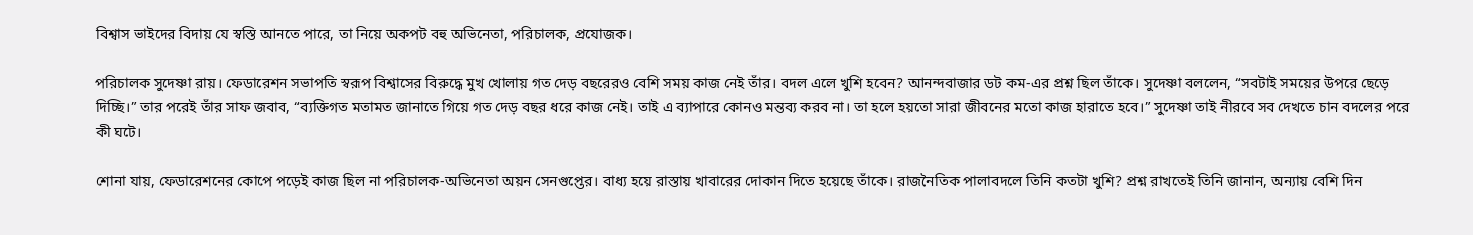বিশ্বাস ভাইদের বিদায় যে স্বস্তি আনতে পারে, তা নিয়ে অকপট বহু অভিনেতা, পরিচালক, প্রযোজক।

পরিচালক সুদেষ্ণা রায়। ফেডারেশন সভাপতি স্বরূপ বিশ্বাসের বিরুদ্ধে মুখ খোলায় গত দেড় বছরেরও বেশি সময় কাজ নেই তাঁর। বদল এলে খুশি হবেন? আনন্দবাজার ডট কম-এর প্রশ্ন ছিল তাঁকে। সুদেষ্ণা বললেন, “সবটাই সময়ের উপরে ছেড়ে দিচ্ছি।” তার পরেই তাঁর সাফ জবাব, “ব্যক্তিগত মতামত জানাতে গিয়ে গত দেড় বছর ধরে কাজ নেই। তাই এ ব্যাপারে কোনও মন্তব্য করব না। তা হলে হয়তো সারা জীবনের মতো কাজ হারাতে হবে।” সুদেষ্ণা তাই নীরবে সব দেখতে চান বদলের পরে কী ঘটে।

শোনা যায়, ফেডারেশনের কোপে পড়েই কাজ ছিল না পরিচালক-অভিনেতা অয়ন সেনগুপ্তের। বাধ্য হয়ে রাস্তায় খাবারের দোকান দিতে হয়েছে তাঁকে। রাজনৈতিক পালাবদলে তিনি কতটা খুশি? প্রশ্ন রাখতেই তিনি জানান, অন্যায় বেশি দিন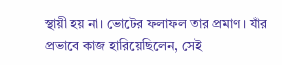স্থায়ী হয় না। ভোটের ফলাফল তার প্রমাণ। যাঁর প্রভাবে কাজ হারিয়েছিলেন, সেই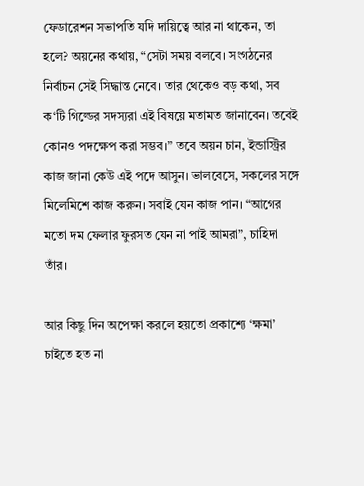ফেডারেশন সভাপতি যদি দায়িত্বে আর না থাকেন, তা হলে? অয়নের কথায়, “সেটা সময় বলবে। সংগঠনের নির্বাচন সেই সিদ্ধান্ত নেবে। তার থেকেও বড় কথা, সব ক‘টি গিল্ডের সদস্যরা এই বিষয়ে মতামত জানাবেন। তবেই কোনও পদক্ষেপ করা সম্ভব।” তবে অয়ন চান, ইন্ডাস্ট্রির কাজ জানা কেউ এই পদে আসুন। ভালবেসে, সকলের সঙ্গে মিলেমিশে কাজ করুন। সবাই যেন কাজ পান। “আগের মতো দম ফেলার ফুরসত যেন না পাই আমরা”, চাহিদা তাঁর।

আর কিছু দিন অপেক্ষা করলে হয়তো প্রকাশ্যে ‘ক্ষমা’ চাইতে হত না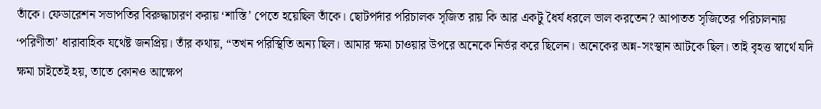তাঁকে। ফেডারেশন সভাপতির বিরুদ্ধাচারণ করায় ‘শাস্তি’ পেতে হয়েছিল তাঁকে। ছোটপর্দার পরিচালক সৃজিত রায় কি আর একটু ধৈর্য ধরলে ভাল করতেন? আপাতত সৃজিতের পরিচালনায় ‘পরিণীতা’ ধারাবাহিক যথেষ্ট জনপ্রিয়। তাঁর কথায়, “তখন পরিস্থিতি অন্য ছিল। আমার ক্ষমা চাওয়ার উপরে অনেকে নির্ভর করে ছিলেন। অনেকের অন্ন-সংস্থান আটকে ছিল। তাই বৃহত্ত স্বার্থে যদি ক্ষমা চাইতেই হয়, তাতে কোনও আক্ষেপ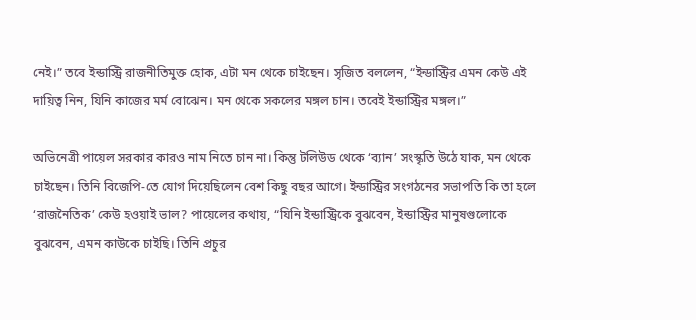নেই।” তবে ইন্ডাস্ট্রি রাজনীতিমুক্ত হোক, এটা মন থেকে চাইছেন। সৃজিত বললেন, “ইন্ডাস্ট্রির এমন কেউ এই দায়িত্ব নিন, যিনি কাজের মর্ম বোঝেন। মন থেকে সকলের মঙ্গল চান। তবেই ইন্ডাস্ট্রির মঙ্গল।”

অভিনেত্রী পায়েল সরকার কারও নাম নিতে চান না। কিন্তু টলিউড থেকে ‘ব্যান’ সংস্কৃতি উঠে যাক, মন থেকে চাইছেন। তিনি বিজেপি-তে যোগ দিয়েছিলেন বেশ কিছু বছর আগে। ইন্ডাস্ট্রির সংগঠনের সভাপতি কি তা হলে ‘রাজনৈতিক’ কেউ হওয়াই ভাল? পায়েলের কথায়, “যিনি ইন্ডাস্ট্রিকে বুঝবেন, ইন্ডাস্ট্রির মানুষগুলোকে বুঝবেন, এমন কাউকে চাইছি। তিনি প্রচুর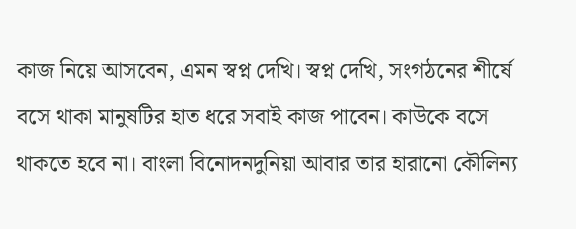কাজ নিয়ে আসবেন, এমন স্বপ্ন দেখি। স্বপ্ন দেখি, সংগঠনের শীর্ষে বসে থাকা মানুষটির হাত ধরে সবাই কাজ পাবেন। কাউকে বসে থাকতে হবে না। বাংলা বিনোদনদুনিয়া আবার তার হারানো কৌলিন্য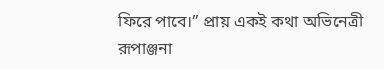ফিরে পাবে।” প্রায় একই কথা অভিনেত্রী রূপাঞ্জনা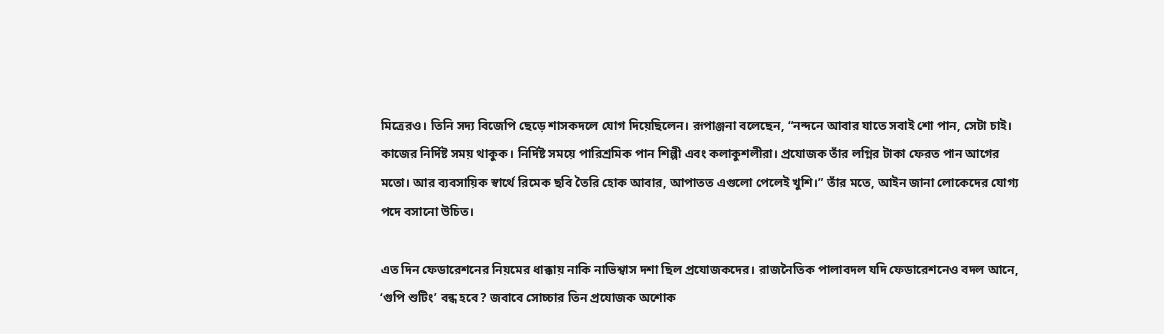মিত্রেরও। তিনি সদ্য বিজেপি ছেড়ে শাসকদলে যোগ দিয়েছিলেন। রূপাঞ্জনা বলেছেন, “নন্দনে আবার যাতে সবাই শো পান, সেটা চাই। কাজের নির্দিষ্ট সময় থাকুক। নির্দিষ্ট সময়ে পারিশ্রমিক পান শিল্পী এবং কলাকুশলীরা। প্রযোজক তাঁর লগ্নির টাকা ফেরত পান আগের মতো। আর ব্যবসায়িক স্বার্থে রিমেক ছবি তৈরি হোক আবার, আপাতত এগুলো পেলেই খুশি।” তাঁর মতে, আইন জানা লোকেদের যোগ্য পদে বসানো উচিত।

এত দিন ফেডারেশনের নিয়মের ধাক্কায় নাকি নাভিশ্বাস দশা ছিল প্রযোজকদের। রাজনৈতিক পালাবদল যদি ফেডারেশনেও বদল আনে, ‘গুপি শুটিং’ বন্ধ হবে? জবাবে সোচ্চার তিন প্রযোজক অশোক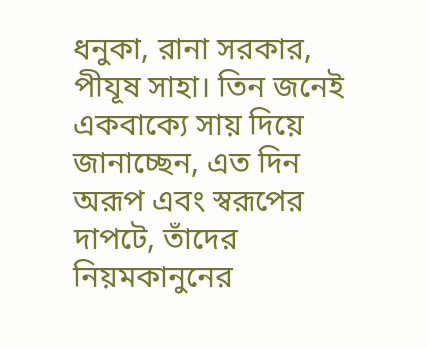ধনুকা, রানা সরকার, পীযূষ সাহা। তিন জনেই একবাক্যে সায় দিয়ে জানাচ্ছেন, এত দিন অরূপ এবং স্বরূপের দাপটে, তাঁদের নিয়মকানুনের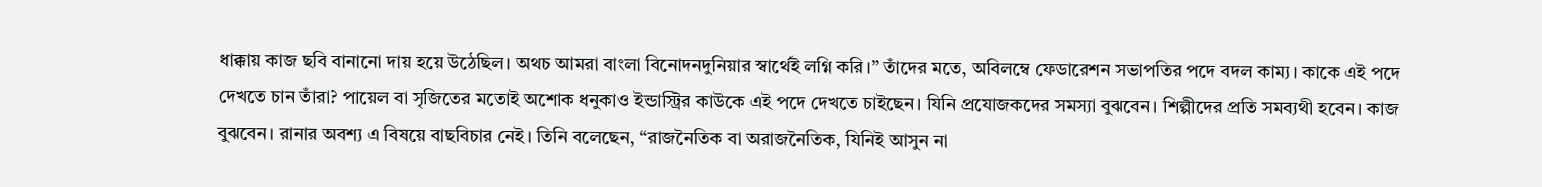ধাক্কায় কাজ ছবি বানানো দায় হয়ে উঠেছিল। অথচ আমরা বাংলা বিনোদনদুনিয়ার স্বার্থেই লগ্নি করি।” তাঁদের মতে, অবিলম্বে ফেডারেশন সভাপতির পদে বদল কাম্য। কাকে এই পদে দেখতে চান তাঁরা? পায়েল বা সৃজিতের মতোই অশোক ধনুকাও ইন্ডাস্ট্রির কাউকে এই পদে দেখতে চাইছেন। যিনি প্রযোজকদের সমস্যা বুঝবেন। শিল্পীদের প্রতি সমব্যথী হবেন। কাজ বুঝবেন। রানার অবশ্য এ বিষয়ে বাছবিচার নেই। তিনি বলেছেন, “রাজনৈতিক বা অরাজনৈতিক, যিনিই আসুন না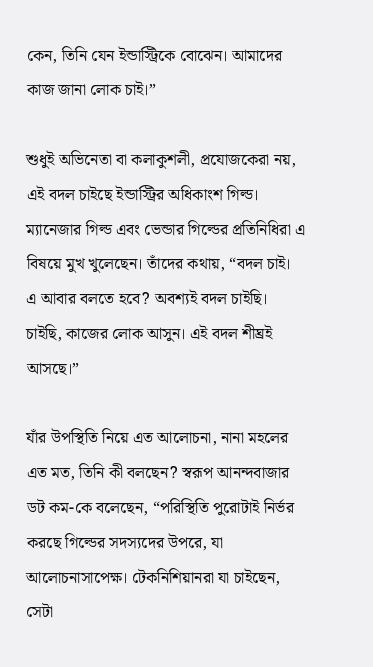কেন, তিনি যেন ইন্ডাস্ট্রিকে বোঝেন। আমাদের কাজ জানা লোক চাই।”

শুধুই অভিনেতা বা কলাকুশলী, প্রযোজকেরা নয়, এই বদল চাইছে ইন্ডাস্ট্রির অধিকাংশ গিল্ড। ম্যানেজার গিল্ড এবং ভেন্ডার গিল্ডের প্রতিনিধিরা এ বিষয়ে মুখ খুলেছেন। তাঁদের কথায়, “বদল চাই। এ আবার বলতে হবে? অবশ্যই বদল চাইছি। চাইছি, কাজের লোক আসুন। এই বদল শীঘ্রই আসছে।”

যাঁর উপস্থিতি নিয়ে এত আলোচনা, নানা মহলের এত মত, তিনি কী বলছেন? স্বরূপ আনন্দবাজার ডট কম-কে বলেছেন, “পরিস্থিতি পুরোটাই নির্ভর করছে গিল্ডের সদস্যদের উপরে, যা আলোচনাসাপেক্ষ। টেকনিশিয়ানরা যা চাইছেন, সেটা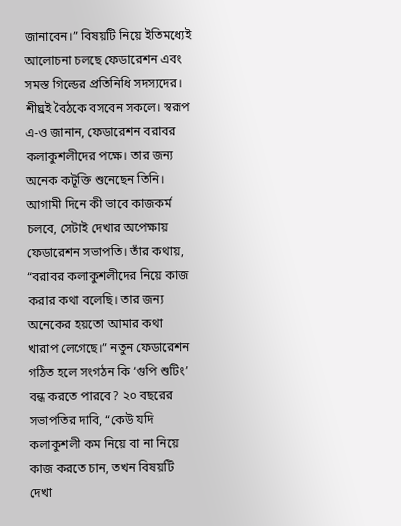জানাবেন।” বিষয়টি নিয়ে ইতিমধ্যেই আলোচনা চলছে ফেডারেশন এবং সমস্ত গিল্ডের প্রতিনিধি সদস্যদের। শীঘ্রই বৈঠকে বসবেন সকলে। স্বরূপ এ-ও জানান, ফেডারেশন বরাবর কলাকুশলীদের পক্ষে। তার জন্য অনেক কটূক্তি শুনেছেন তিনি। আগামী দিনে কী ভাবে কাজকর্ম চলবে, সেটাই দেখার অপেক্ষায় ফেডারেশন সভাপতি। তাঁর কথায়, “বরাবর কলাকুশলীদের নিয়ে কাজ করার কথা বলেছি। তার জন্য অনেকের হয়তো আমার কথা খারাপ লেগেছে।” নতুন ফেডারেশন গঠিত হলে সংগঠন কি ‘গুপি শুটিং’ বন্ধ করতে পারবে? ২০ বছরের সভাপতির দাবি, “কেউ যদি কলাকুশলী কম নিয়ে বা না নিয়ে কাজ করতে চান, তখন বিষয়টি দেখা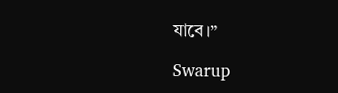যাবে।”

Swarup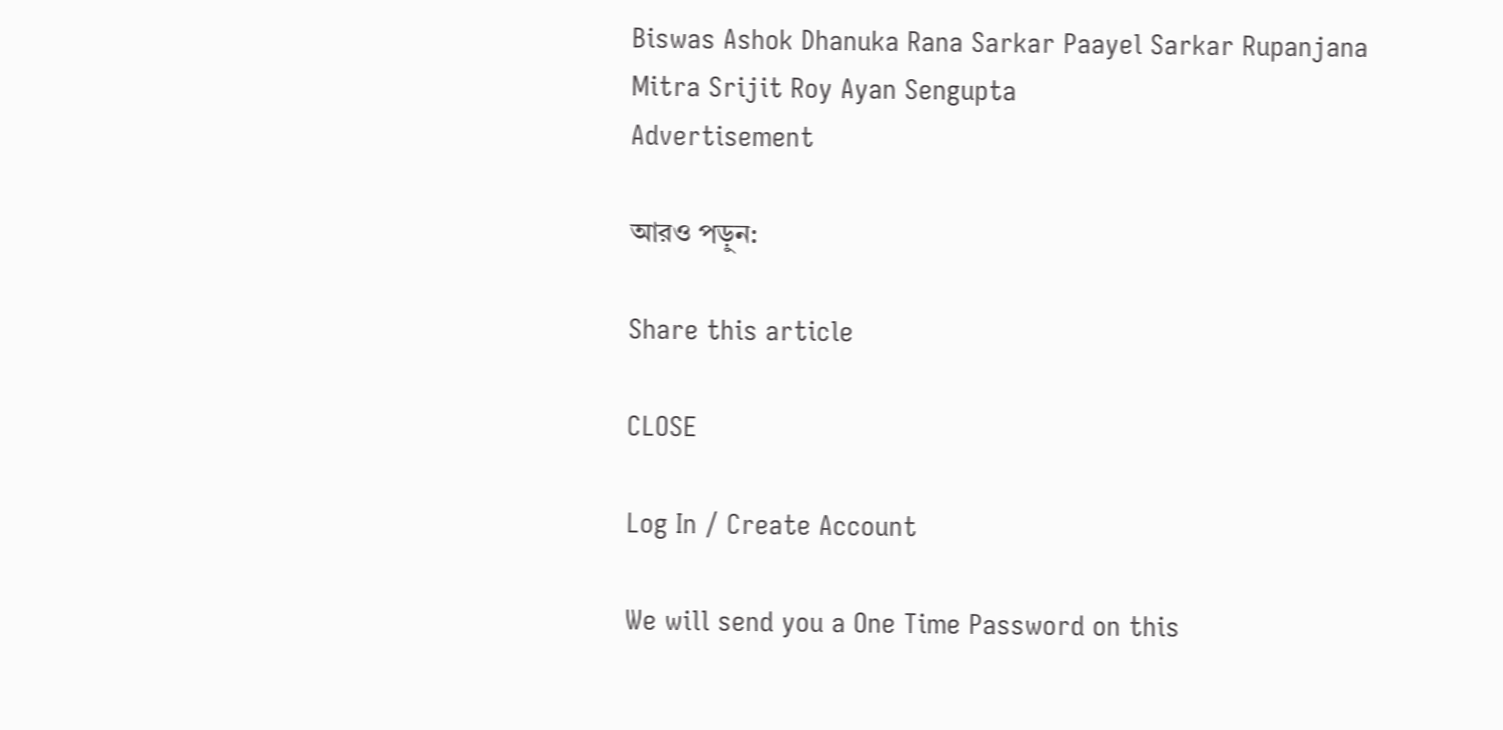Biswas Ashok Dhanuka Rana Sarkar Paayel Sarkar Rupanjana Mitra Srijit Roy Ayan Sengupta
Advertisement

আরও পড়ুন:

Share this article

CLOSE

Log In / Create Account

We will send you a One Time Password on this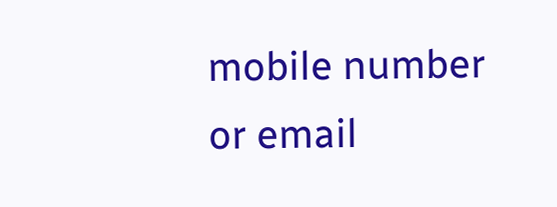mobile number or email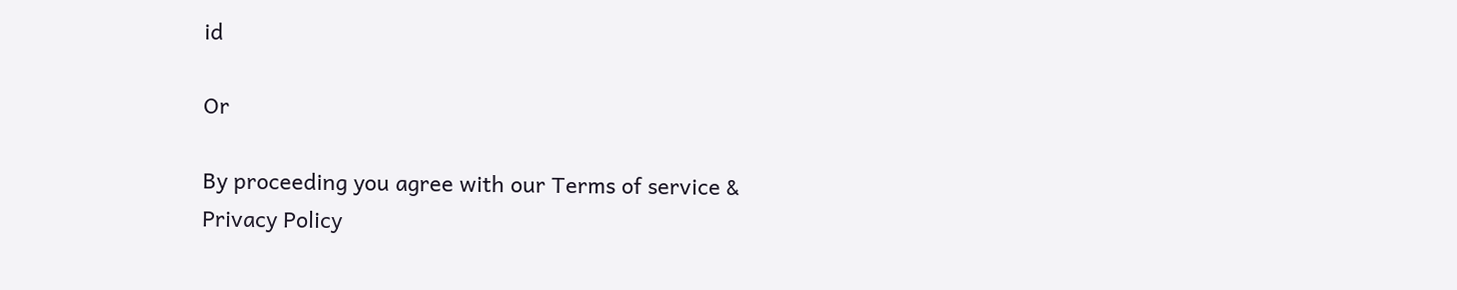id

Or

By proceeding you agree with our Terms of service & Privacy Policy